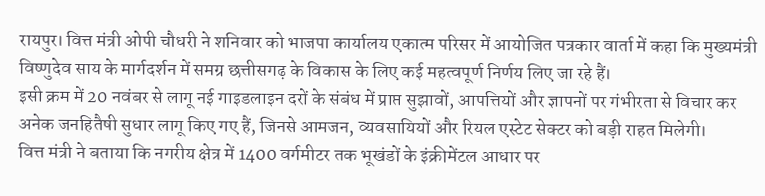रायपुर। वित्त मंत्री ओपी चौधरी ने शनिवार को भाजपा कार्यालय एकात्म परिसर में आयोजित पत्रकार वार्ता में कहा कि मुख्यमंत्री विष्णुदेव साय के मार्गदर्शन में समग्र छत्तीसगढ़ के विकास के लिए कई महत्वपूर्ण निर्णय लिए जा रहे हैं।
इसी क्रम में 20 नवंबर से लागू नई गाइडलाइन दरों के संबंध में प्राप्त सुझावों, आपत्तियों और ज्ञापनों पर गंभीरता से विचार कर अनेक जनहितैषी सुधार लागू किए गए हैं, जिनसे आमजन, व्यवसायियों और रियल एस्टेट सेक्टर को बड़ी राहत मिलेगी।
वित्त मंत्री ने बताया कि नगरीय क्षेत्र में 1400 वर्गमीटर तक भूखंडों के इंक्रीमेंटल आधार पर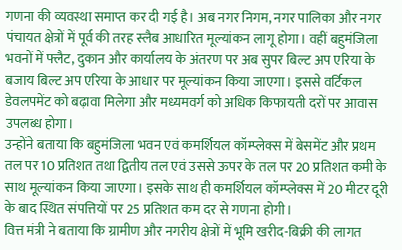गणना की व्यवस्था समाप्त कर दी गई है। अब नगर निगम, नगर पालिका और नगर पंचायत क्षेत्रों में पूर्व की तरह स्लैब आधारित मूल्यांकन लागू होगा। वहीं बहुमंजिला भवनों में फ्लैट, दुकान और कार्यालय के अंतरण पर अब सुपर बिल्ट अप एरिया के बजाय बिल्ट अप एरिया के आधार पर मूल्यांकन किया जाएगा। इससे वर्टिकल डेवलपमेंट को बढ़ावा मिलेगा और मध्यमवर्ग को अधिक किफायती दरों पर आवास उपलब्ध होगा।
उन्होंने बताया कि बहुमंजिला भवन एवं कमर्शियल कॉम्प्लेक्स में बेसमेंट और प्रथम तल पर 10 प्रतिशत तथा द्वितीय तल एवं उससे ऊपर के तल पर 20 प्रतिशत कमी के साथ मूल्यांकन किया जाएगा। इसके साथ ही कमर्शियल कॉम्प्लेक्स में 20 मीटर दूरी के बाद स्थित संपत्तियों पर 25 प्रतिशत कम दर से गणना होगी।
वित्त मंत्री ने बताया कि ग्रामीण और नगरीय क्षेत्रों में भूमि खरीद-बिक्री की लागत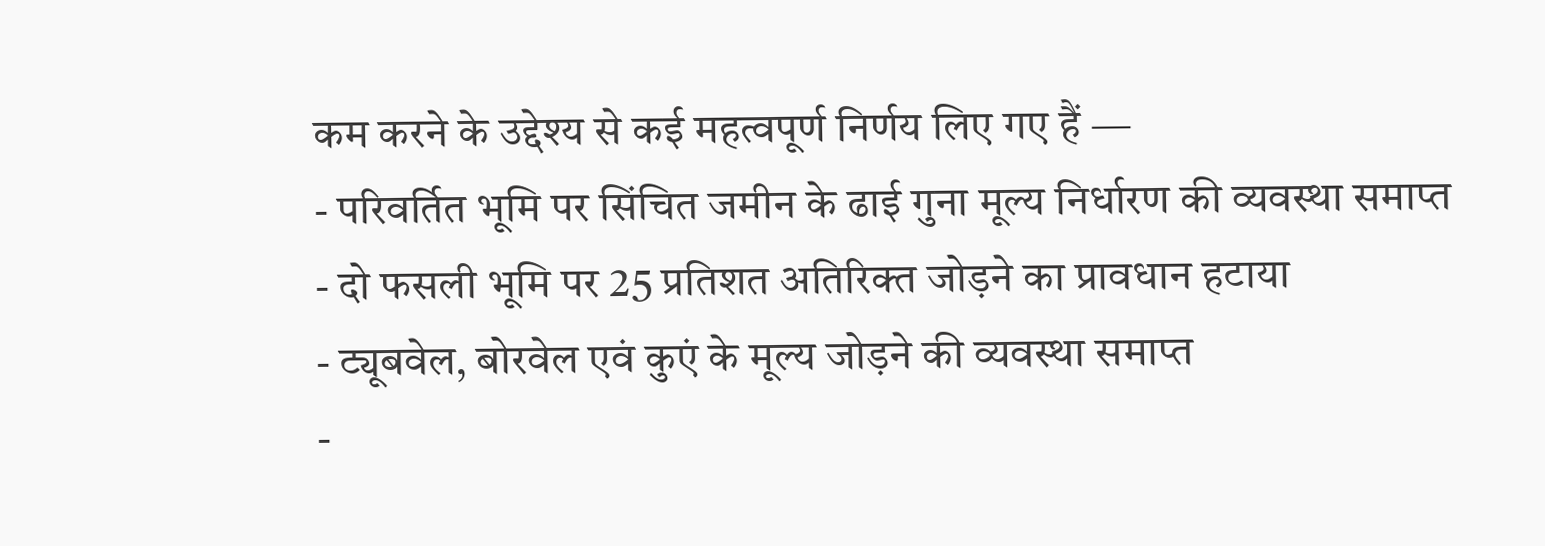कम करने के उद्देश्य से कई महत्वपूर्ण निर्णय लिए गए हैं —
- परिवर्तित भूमि पर सिंचित जमीन के ढाई गुना मूल्य निर्धारण की व्यवस्था समाप्त
- दो फसली भूमि पर 25 प्रतिशत अतिरिक्त जोड़ने का प्रावधान हटाया
- ट्यूबवेल, बोरवेल एवं कुएं के मूल्य जोड़ने की व्यवस्था समाप्त
-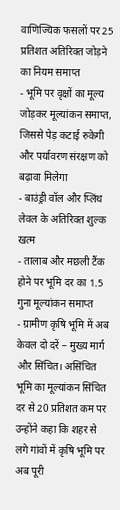वाणिज्यिक फसलों पर 25 प्रतिशत अतिरिक्त जोड़ने का नियम समाप्त
- भूमि पर वृक्षों का मूल्य जोड़कर मूल्यांकन समाप्त, जिससे पेड़ कटाई रुकेगी और पर्यावरण संरक्षण को बढ़ावा मिलेगा
- बाउंड्री वॉल और प्लिंथ लेवल के अतिरिक्त शुल्क खत्म
- तालाब और मछली टैंक होने पर भूमि दर का 1.5 गुना मूल्यांकन समाप्त
- ग्रामीण कृषि भूमि में अब केवल दो दरें – मुख्य मार्ग और सिंचित। असिंचित भूमि का मूल्यांकन सिंचित दर से 20 प्रतिशत कम पर
उन्होंने कहा कि शहर से लगे गांवों में कृषि भूमि पर अब पूरी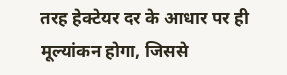तरह हेक्टेयर दर के आधार पर ही मूल्यांकन होगा, जिससे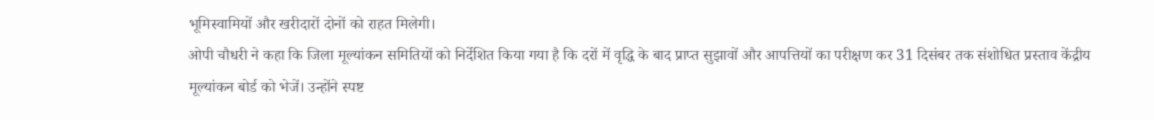भूमिस्वामियों और खरीदारों दोनों को राहत मिलेगी।
ओपी चौधरी ने कहा कि जिला मूल्यांकन समितियों को निर्देशित किया गया है कि दरों में वृद्धि के बाद प्राप्त सुझावों और आपत्तियों का परीक्षण कर 31 दिसंबर तक संशोधित प्रस्ताव केंद्रीय मूल्यांकन बोर्ड को भेजें। उन्होंने स्पष्ट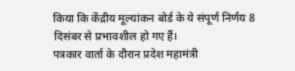किया कि केंद्रीय मूल्यांकन बोर्ड के ये संपूर्ण निर्णय 8 दिसंबर से प्रभावशील हो गए हैं।
पत्रकार वार्ता के दौरान प्रदेश महामंत्री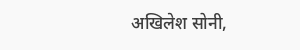अखिलेश सोनी,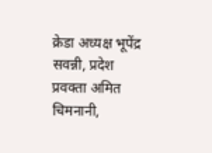क्रेडा अध्यक्ष भूपेंद्र सवन्नी, प्रदेश प्रवक्ता अमित चिमनानी,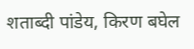शताब्दी पांडेय, किरण बघेल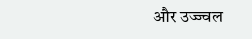और उज्ज्वल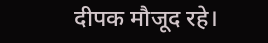दीपक मौजूद रहे।